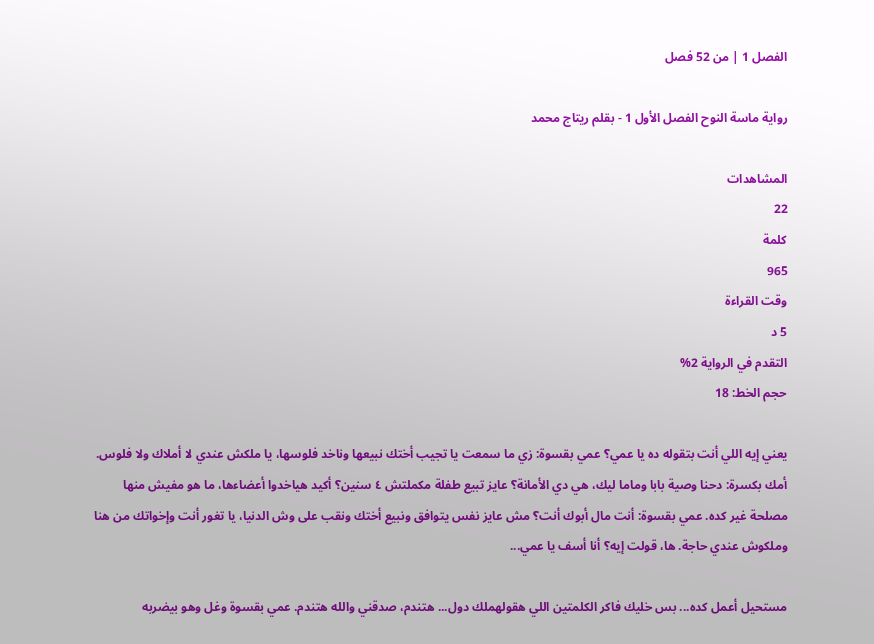الفصل 1 | من 52 فصل

رواية ماسة النوح الفصل الأول 1 - بقلم ريتاج محمد

المشاهدات
22
كلمة
965
وقت القراءة
5 د
التقدم في الرواية 2%
حجم الخط: 18

يعني إيه اللي أنت بتقوله ده يا عمي؟ عمي بقسوة: زي ما سمعت يا تجيب أختك نبيعها وناخد فلوسها، يا ملكش عندي لا أملاك ولا فلوس. أمك بكسرة: دحنا وصية بابا وماما ليك، هي دي الأمانة؟ عايز تبيع طفلة مكملتش ٤ سنين؟ أكيد هياخدوا أعضاءها، ما هو مفيش منها مصلحة غير كده. عمي بقسوة: أنت مال أبوك أنت؟ مش عايز نفس يتوافق ونبيع أختك ونقب على وش الدنيا، يا تغور أنت وإخواتك من هنا وملكوش عندي حاجة. ها، قولت إيه؟ أنا أسف يا عمي...

مستحيل أعمل كده... بس خليك فاكر الكلمتين اللي هقولهملك دول... هتندم، صدقني والله هتندم. عمي بقسوة وغل وهو بيضربه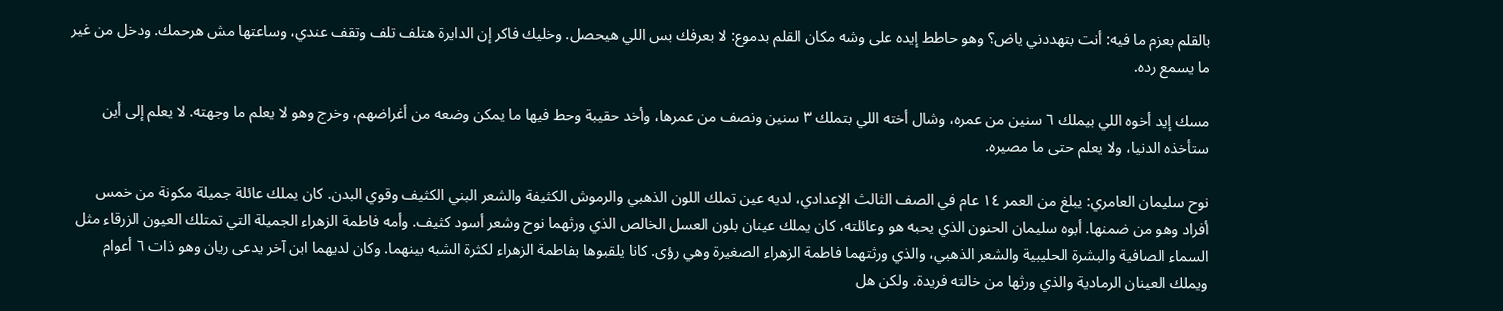بالقلم بعزم ما فيه: أنت بتهددني ياض؟ وهو حاطط إيده على وشه مكان القلم بدموع: لا بعرفك بس اللي هيحصل. وخليك فاكر إن الدايرة هتلف تلف وتقف عندي، وساعتها مش هرحمك. ودخل من غير ما يسمع رده.

مسك إيد أخوه اللي بيملك ٦ سنين من عمره، وشال أخته اللي بتملك ٣ سنين ونصف من عمرها، وأخد حقيبة وحط فيها ما يمكن وضعه من أغراضهم، وخرج وهو لا يعلم ما وجهته. لا يعلم إلى أين ستأخذه الدنيا، ولا يعلم حتى ما مصيره.

نوح سليمان العامري: يبلغ من العمر ١٤ عام في الصف الثالث الإعدادي، لديه عين تملك اللون الذهبي والرموش الكثيفة والشعر البني الكثيف وقوي البدن. كان يملك عائلة جميلة مكونة من خمس أفراد وهو من ضمنها. أبوه سليمان الحنون الذي يحبه هو وعائلته، كان يملك عينان بلون العسل الخالص الذي ورثهما نوح وشعر أسود كثيف. وأمه فاطمة الزهراء الجميلة التي تمتلك العيون الزرقاء مثل السماء الصافية والبشرة الحليبية والشعر الذهبي، والذي ورثتهما فاطمة الزهراء الصغيرة وهي رؤى. كانا يلقبوها بفاطمة الزهراء لكثرة الشبه بينهما. وكان لديهما ابن آخر يدعى ريان وهو ذات ٦ أعوام ويملك العينان الرمادية والذي ورثها من خالته فريدة. ولكن هل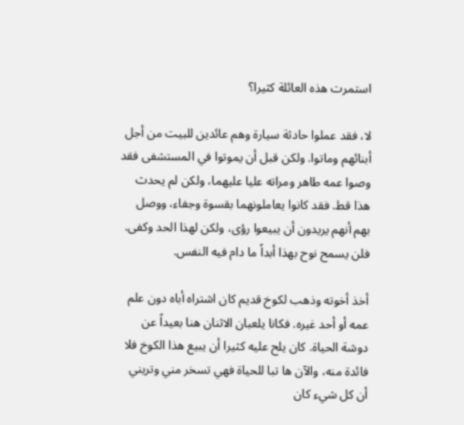استمرت هذه العائلة كثيرا؟

لا، فقد عملوا حادثة سيارة وهم عائدين للبيت من أجل أبنائهم وماتوا. ولكن قبل أن يموتوا في المستشفى فقد وصوا عمه طاهر ومراته عليا عليهما، ولكن لم يحدث هذا قط. فقد كانوا يعاملونهما بقسوة وجفاء، ووصل بهم أنهم يريدون أن يبيعوا رؤى، ولكن لهذا الحد وكفى. فلن يسمح نوح بهذا أبداً ما دام فيه النفس.

أخذ أخوته وذهب لكوخ قديم كان اشتراه أباه دون علم عمه أو أحد غيره. فكانا يلعبان الاثنان هنا بعيداً عن دوشة الحياة. كان يلح عليه كثيرا أن يبيع هذا الكوخ فلا فائدة منه، والآن ها تبا للحياة فهي تسخر مني وتريني أن كل شيء كان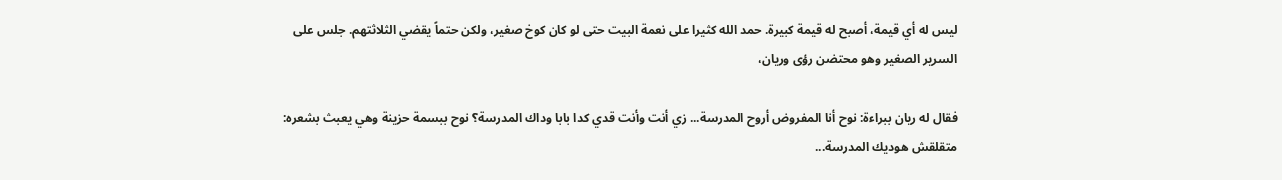ليس له أي قيمة، أصبح له قيمة كبيرة. حمد الله كثيرا على نعمة البيت حتى لو كان كوخ صغير، ولكن حتماً يقضي الثلاثتهم. جلس على السرير الصغير وهو محتضن رؤى وريان،

فقال له ريان ببراءة: نوح أنا المفروض أروح المدرسة... زي أنت وأنت قدي كدا بابا وداك المدرسة؟ نوح ببسمة حزينة وهي يعبث بشعره: متقلقش هوديك المدرسة...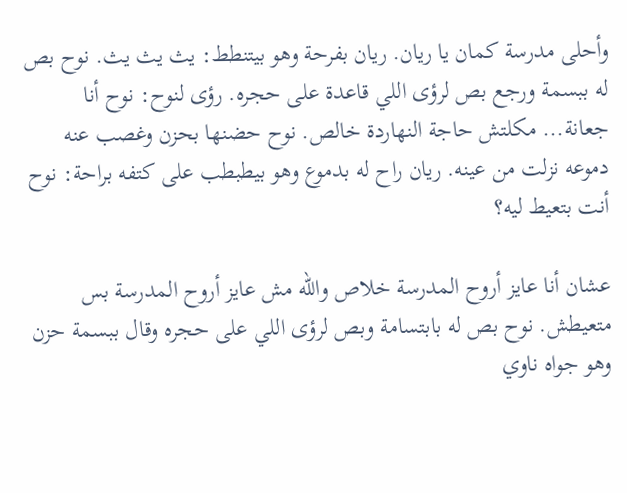وأحلى مدرسة كمان يا ريان. ريان بفرحة وهو بيتنطط: يث يث يث. نوح بص له ببسمة ورجع بص لرؤى اللي قاعدة على حجره. رؤى لنوح: نوح أنا جعانة... مكلتش حاجة النهاردة خالص. نوح حضنها بحزن وغصب عنه دموعه نزلت من عينه. ريان راح له بدموع وهو بيطبطب على كتفه براحة: نوح أنت بتعيط ليه؟

عشان أنا عايز أروح المدرسة خلاص والله مش عايز أروح المدرسة بس متعيطش. نوح بص له بابتسامة وبص لرؤى اللي على حجره وقال ببسمة حزن وهو جواه ناوي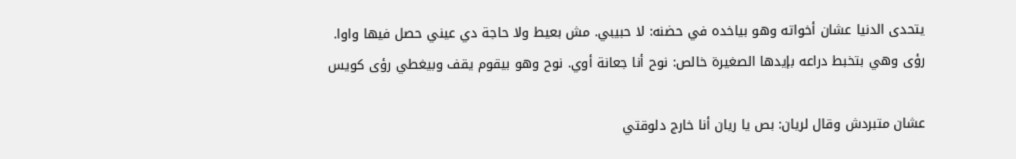يتحدى الدنيا عشان أخواته وهو بياخده في حضنه: لا حبيبي. مش بعيط ولا حاجة دي عيني حصل فيها واوا. رؤى وهي بتخبط دراعه بإيدها الصغيرة خالص: نوح أنا جعانة أوي. نوح وهو بيقوم يقف وبيغطي رؤى كويس

عشان متبردش وقال لريان: بص يا ريان أنا خارج دلوقتي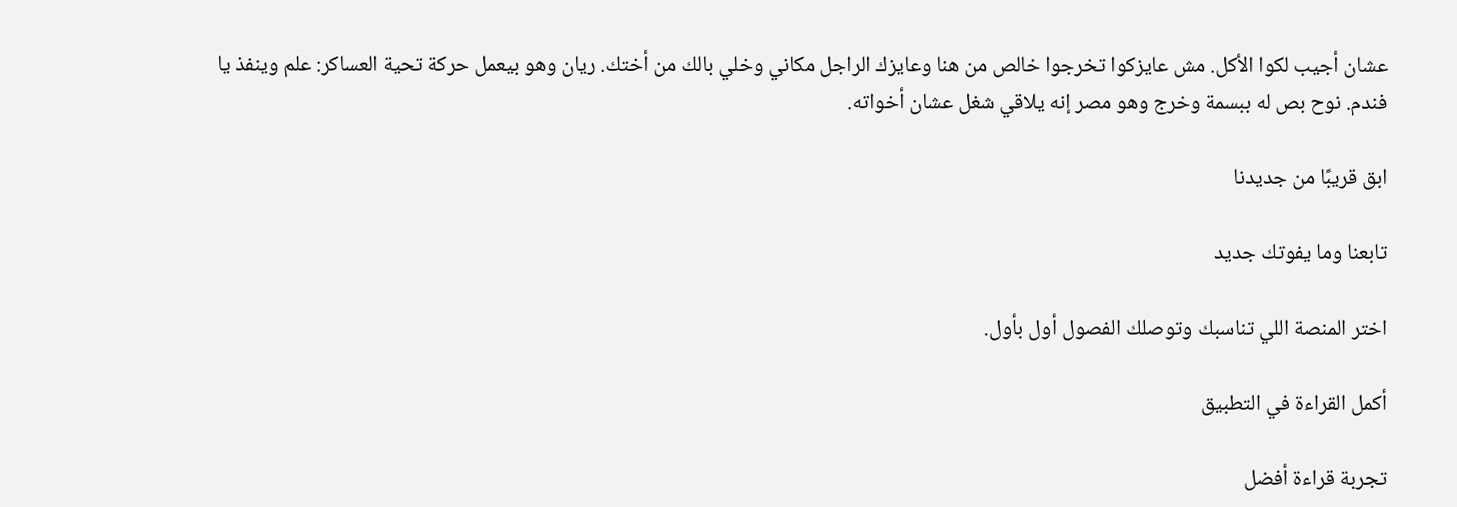عشان أجيب لكوا الأكل. مش عايزكوا تخرجوا خالص من هنا وعايزك الراجل مكاني وخلي بالك من أختك. ريان وهو بيعمل حركة تحية العساكر: علم وينفذ يا فندم. نوح بص له ببسمة وخرج وهو مصر إنه يلاقي شغل عشان أخواته.

ابق قريبًا من جديدنا

تابعنا وما يفوتك جديد

اختر المنصة اللي تناسبك وتوصلك الفصول أول بأول.

أكمل القراءة في التطبيق

تجربة قراءة أفضل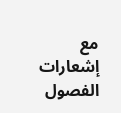مع إشعارات الفصول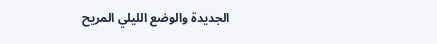الجديدة والوضع الليلي المريح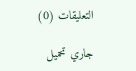التعليقات (0)

جاري تحميل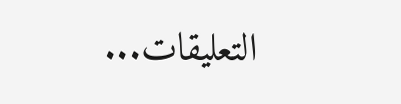التعليقات...